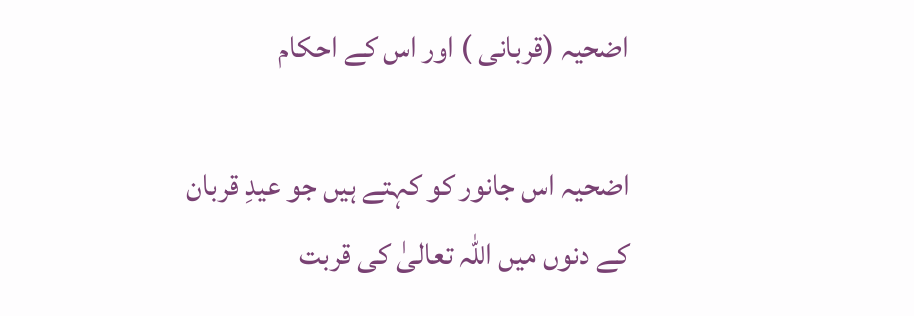اضحيہ (قربانی ) اور اس کے احکام

اضحیہ اس جانور کو کہتے ہیں جو عیدِ قربان کے دنوں میں اللہ تعالیٰ کی قربت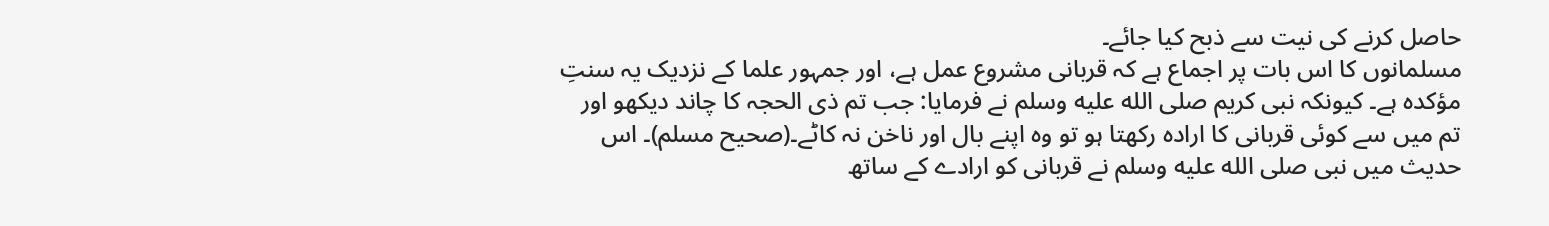حاصل کرنے کی نیت سے ذبح کیا جائے۔
مسلمانوں کا اس بات پر اجماع ہے کہ قربانی مشروع عمل ہے، اور جمہور علما کے نزدیک یہ سنتِ مؤکدہ ہے۔ کیونکہ نبی کریم صلى الله عليه وسلم نے فرمایا: جب تم ذی الحجہ کا چاند دیکھو اور تم میں سے کوئی قربانی کا ارادہ رکھتا ہو تو وہ اپنے بال اور ناخن نہ کاٹے۔(صحیح مسلم)۔ اس حدیث میں نبی صلى الله عليه وسلم نے قربانی کو ارادے کے ساتھ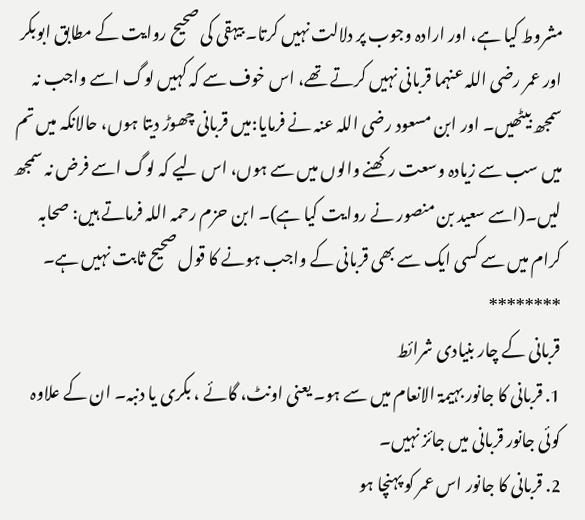مشروط کیا ہے، اور ارادہ وجوب پر دلالت نہیں کرتا۔ بیہقی کی صحیح روایت کے مطابق ابوبکر اور عمر رضی اللہ عنہما قربانی نہیں کرتے تھے، اس خوف سے کہ کہیں لوگ اسے واجب نہ سمجھ بیٹھیں۔ اور ابن مسعود رضی اللہ عنہ نے فرمایا:میں قربانی چھوڑ دیتا ہوں، حالانکہ میں تم میں سب سے زیادہ وسعت رکھنے والوں میں سے ہوں، اس لیے کہ لوگ اسے فرض نہ سمجھ لیں۔(اسے سعید بن منصور نے روایت کیا ہے)۔ ابن حزم رحمہ اللہ فرماتے ہیں: صحابہ کرام میں سے کسی ایک سے بھی قربانی کے واجب ہونے کا قول صحیح ثابت نہیں ہے۔
********
قربانی کے چار بنیادی شرائط
1. قربانی کا جانور بہیمۃ الانعام میں سے ہو۔ یعنی اونٹ، گائے ، بکری یا دنبہ۔ ان کے علاوہ کوئی جانور قربانی میں جائز نہیں۔
2. قربانی کا جانور اس عمر کو پہنچا ہو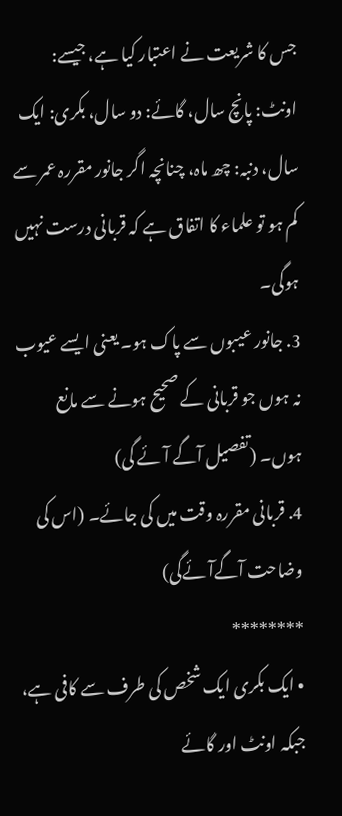جس کا شریعت نے اعتبار کیا ہے، جیسے: اونٹ: پانچ سال، گائے: دو سال، بکری: ایک سال، دنبہ: چھ ماہ، چنانچہ اگر جانور مقررہ عمر سے کم ہو تو علماء کا اتفاق ہے کہ قربانی درست نہیں ہوگی۔
3. جانور عیبوں سے پاک ہو۔ یعنی ایسے عیوب نہ ہوں جو قربانی کے صحیح ہونے سے مانع ہوں۔ (تفصیل آگے آئے گی)
4. قربانی مقررہ وقت میں کی جائے۔ (اس کی وضاحت آگےآئےگی)
********
• ایک بکری ایک شخص کی طرف سے کافی ہے، جبکہ اونٹ اور گائے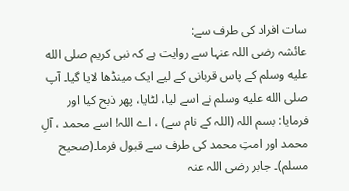سات افراد کی طرف سے:
عائشہ رضی اللہ عنہا سے روایت ہے کہ نبی کریم صلى الله عليه وسلم کے پاس قربانی کے لیے ایک مینڈھا لایا گیا۔ آپ صلى الله عليه وسلم نے اسے لیا، لٹایا، پھر ذبح کیا اور فرمایا: بسم اللہ (اللہ کے نام سے) ، اے اللہ! اسے محمد ، آلِ محمد اور امتِ محمد کی طرف سے قبول فرما۔(صحیح مسلم)۔ جابر رضی اللہ عنہ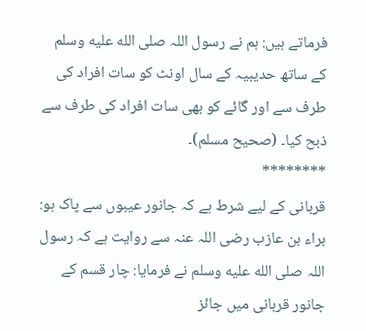فرماتے ہیں: ہم نے رسول اللہ صلى الله عليه وسلم کے ساتھ حدیبیہ کے سال اونٹ کو سات افراد کی طرف سے اور گائے کو بھی سات افراد کی طرف سے ذبح کیا۔ (صحیح مسلم)۔
********
قربانی کے لیے شرط ہے کہ جانور عیبوں سے پاک ہو:
براء بن عازب رضی اللہ عنہ سے روایت ہے کہ رسول اللہ صلى الله عليه وسلم نے فرمایا: چار قسم کے جانور قربانی میں جائز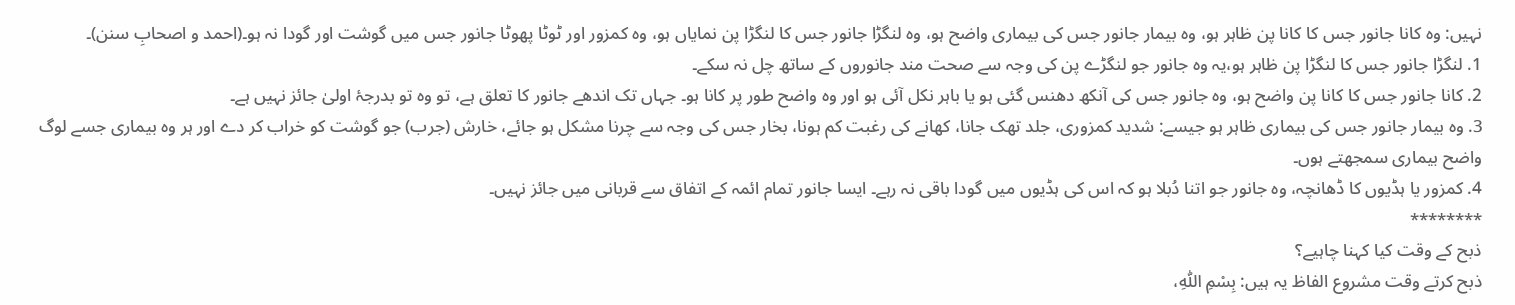نہیں: وہ کانا جانور جس کا کانا پن ظاہر ہو، وہ بیمار جانور جس کی بیماری واضح ہو، وہ لنگڑا جانور جس کا لنگڑا پن نمایاں ہو، وہ کمزور اور ٹوٹا پھوٹا جانور جس میں گوشت اور گودا نہ ہو۔(احمد و اصحابِ سنن)۔
1. لنگڑا جانور جس کا لنگڑا پن ظاہر ہو،یہ وہ جانور جو لنگڑے پن کی وجہ سے صحت مند جانوروں کے ساتھ چل نہ سکے۔
2. کانا جانور جس کا کانا پن واضح ہو، وہ جانور جس کی آنکھ دھنس گئی ہو یا باہر نکل آئی ہو اور وہ واضح طور پر کانا ہو۔ جہاں تک اندھے جانور کا تعلق ہے، تو وہ تو بدرجۂ اولیٰ جائز نہیں ہے۔
3. وہ بیمار جانور جس کی بیماری ظاہر ہو جیسے: شدید کمزوری، جلد تھک جانا، کھانے کی رغبت کم ہونا، بخار جس کی وجہ سے چرنا مشکل ہو جائے، خارش (جرب) جو گوشت کو خراب کر دے اور ہر وہ بیماری جسے لوگ واضح بیماری سمجھتے ہوں۔
4. کمزور یا ہڈیوں کا ڈھانچہ، وہ جانور جو اتنا دُبلا ہو کہ اس کی ہڈیوں میں گودا باقی نہ رہے۔ ایسا جانور تمام ائمہ کے اتفاق سے قربانی میں جائز نہیں۔
********
ذبح کے وقت کیا کہنا چاہیے؟
ذبح کرتے وقت مشروع الفاظ یہ ہیں: بِسْمِ اللّٰهِ،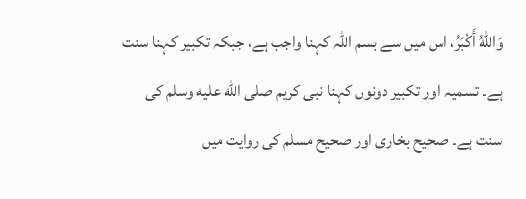وَاللّٰهُ أَكْبَرُ، اس میں سے بسم اللہ کہنا واجب ہے، جبکہ تکبیر کہنا سنت ہے۔ تسمیہ اور تکبیر دونوں کہنا نبی کریم صلى الله عليه وسلم کی سنت ہے۔ صحیح بخاری اور صحیح مسلم کی روایت میں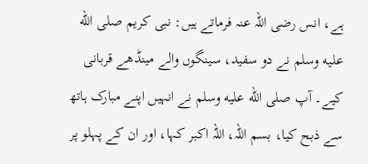ہے، انس رضی اللہ عنہ فرماتے ہیں: نبی کریم صلى الله عليه وسلم نے دو سفید، سینگوں والے مینڈھے قربانی کیے۔ آپ صلى الله عليه وسلم نے انہیں اپنے مبارک ہاتھ سے ذبح کیا، بسم اللہ، اللہ اکبر کہا، اور ان کے پہلو پر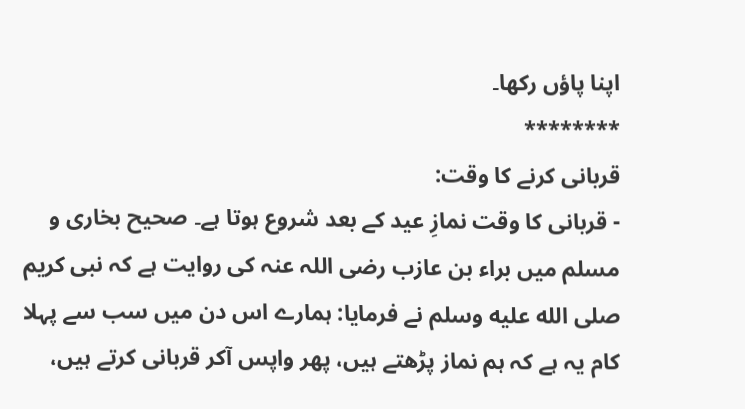اپنا پاؤں رکھا۔
********
قربانی کرنے کا وقت:
- قربانی کا وقت نمازِ عید کے بعد شروع ہوتا ہے۔ صحیح بخاری و مسلم میں براء بن عازب رضی اللہ عنہ کی روایت ہے کہ نبی کریم صلى الله عليه وسلم نے فرمایا: ہمارے اس دن میں سب سے پہلا کام یہ ہے کہ ہم نماز پڑھتے ہیں، پھر واپس آکر قربانی کرتے ہیں،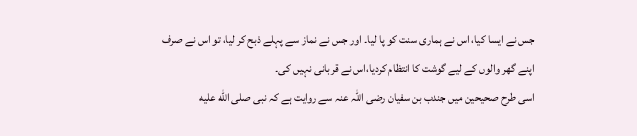جس نے ایسا کیا، اس نے ہماری سنت کو پا لیا۔ اور جس نے نماز سے پہلے ذبح کر لیا، تو اس نے صرف اپنے گھر والوں کے لیے گوشت کا انتظام کردیا،اس نے قربانی نہیں کی۔
اسی طرح صحیحین میں جندب بن سفیان رضی اللہ عنہ سے روایت ہے کہ نبی صلى الله عليه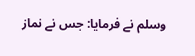وسلم نے فرمایا: جس نے نماز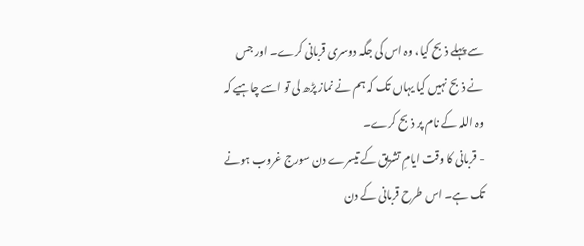سے پہلے ذبح کیا، وہ اس کی جگہ دوسری قربانی کرے۔ اور جس نے ذبح نہیں کیا یہاں تک کہ ہم نے نماز پڑھ لی تو اسے چاہیے کہ وہ اللہ کے نام پر ذبح کرے۔
- قربانی کا وقت ایامِ تشریق کے تیسرے دن سورج غروب ہونے تک ہے۔ اس طرح قربانی کے دن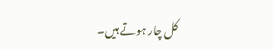کل چار ہوتے ہیں۔